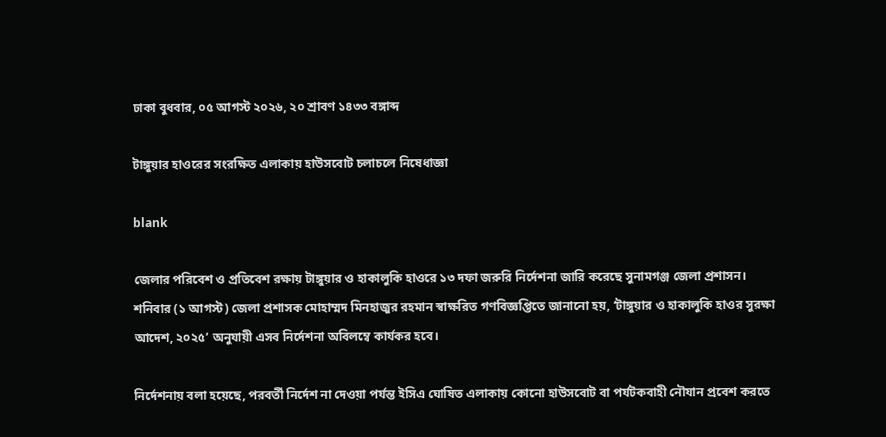ঢাকা বুধবার, ০৫ আগস্ট ২০২৬, ২০ শ্রাবণ ১৪৩৩ বঙ্গাব্দ

টাঙ্গুয়ার হাওরের সংরক্ষিত এলাকায় হাউসবোট চলাচলে নিষেধাজ্ঞা

blank

জেলার পরিবেশ ও প্রতিবেশ রক্ষায় টাঙ্গুয়ার ও হাকালুকি হাওরে ১৩ দফা জরুরি নির্দেশনা জারি করেছে সুনামগঞ্জ জেলা প্রশাসন। শনিবার (১ আগস্ট) জেলা প্রশাসক মোহাম্মদ মিনহাজুর রহমান স্বাক্ষরিত গণবিজ্ঞপ্তিতে জানানো হয়, ‘টাঙ্গুয়ার ও হাকালুকি হাওর সুরক্ষা আদেশ, ২০২৫’ অনুযায়ী এসব নির্দেশনা অবিলম্বে কার্যকর হবে।

নির্দেশনায় বলা হয়েছে, পরবর্তী নির্দেশ না দেওয়া পর্যন্ত ইসিএ ঘোষিত এলাকায় কোনো হাউসবোট বা পর্যটকবাহী নৌযান প্রবেশ করতে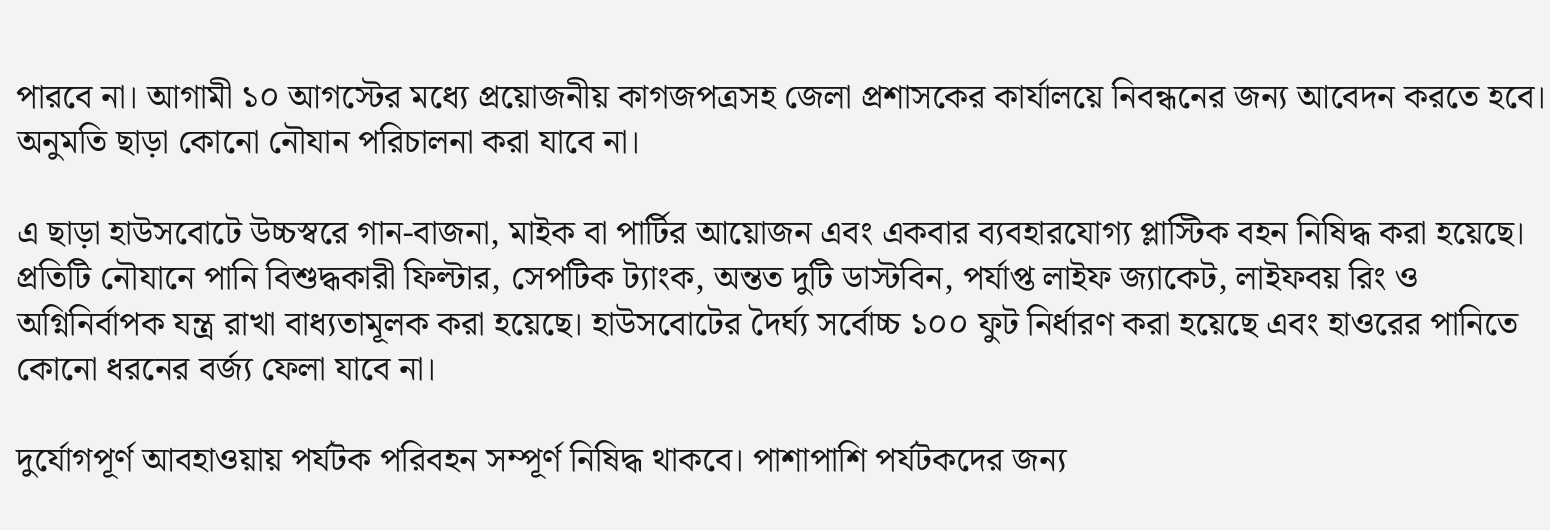পারবে না। আগামী ১০ আগস্টের মধ্যে প্রয়োজনীয় কাগজপত্রসহ জেলা প্রশাসকের কার্যালয়ে নিবন্ধনের জন্য আবেদন করতে হবে। অনুমতি ছাড়া কোনো নৌযান পরিচালনা করা যাবে না।

এ ছাড়া হাউসবোটে উচ্চস্বরে গান-বাজনা, মাইক বা পার্টির আয়োজন এবং একবার ব্যবহারযোগ্য প্লাস্টিক বহন নিষিদ্ধ করা হয়েছে। প্রতিটি নৌযানে পানি বিশুদ্ধকারী ফিল্টার, সেপটিক ট্যাংক, অন্তত দুটি ডাস্টবিন, পর্যাপ্ত লাইফ জ্যাকেট, লাইফবয় রিং ও অগ্নিনির্বাপক যন্ত্র রাখা বাধ্যতামূলক করা হয়েছে। হাউসবোটের দৈর্ঘ্য সর্বোচ্চ ১০০ ফুট নির্ধারণ করা হয়েছে এবং হাওরের পানিতে কোনো ধরনের বর্জ্য ফেলা যাবে না।

দুর্যোগপূর্ণ আবহাওয়ায় পর্যটক পরিবহন সম্পূর্ণ নিষিদ্ধ থাকবে। পাশাপাশি পর্যটকদের জন্য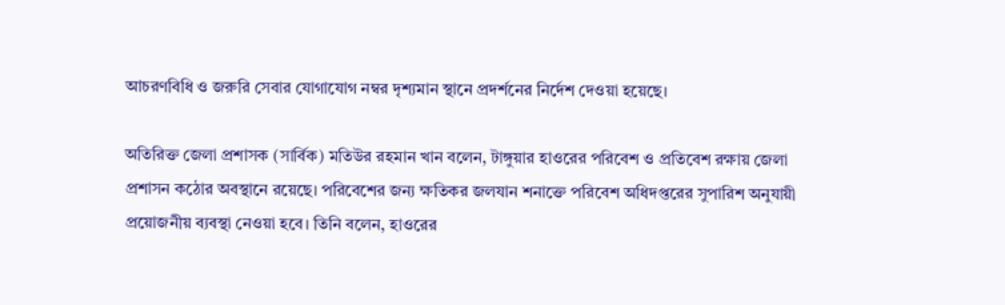আচরণবিধি ও জরুরি সেবার যোগাযোগ নম্বর দৃশ্যমান স্থানে প্রদর্শনের নির্দেশ দেওয়া হয়েছে।

অতিরিক্ত জেলা প্রশাসক (সার্বিক) মতিউর রহমান খান বলেন, টাঙ্গুয়ার হাওরের পরিবেশ ও প্রতিবেশ রক্ষায় জেলা প্রশাসন কঠোর অবস্থানে রয়েছে। পরিবেশের জন্য ক্ষতিকর জলযান শনাক্তে পরিবেশ অধিদপ্তরের সুপারিশ অনুযায়ী প্রয়োজনীয় ব্যবস্থা নেওয়া হবে। তিনি বলেন, হাওরের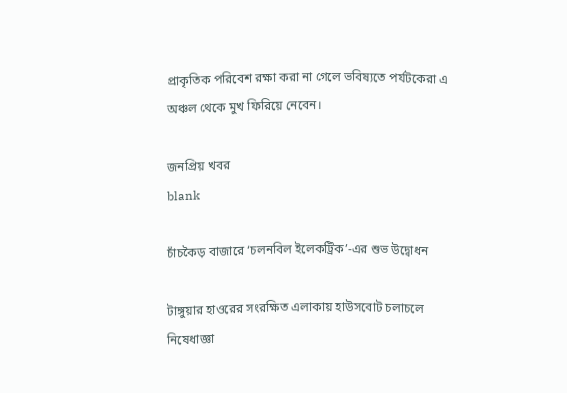প্রাকৃতিক পরিবেশ রক্ষা করা না গেলে ভবিষ্যতে পর্যটকেরা এ অঞ্চল থেকে মুখ ফিরিয়ে নেবেন।

জনপ্রিয় খবর
blank

চাঁচকৈড় বাজারে ‘চলনবিল ইলেকট্রিক’-এর শুভ উদ্বোধন

টাঙ্গুয়ার হাওরের সংরক্ষিত এলাকায় হাউসবোট চলাচলে নিষেধাজ্ঞা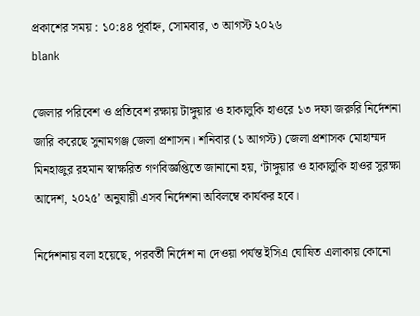প্রকাশের সময় : ১০:৪৪ পূর্বাহ্ন, সোমবার, ৩ আগস্ট ২০২৬
blank

জেলার পরিবেশ ও প্রতিবেশ রক্ষায় টাঙ্গুয়ার ও হাকালুকি হাওরে ১৩ দফা জরুরি নির্দেশনা জারি করেছে সুনামগঞ্জ জেলা প্রশাসন। শনিবার (১ আগস্ট) জেলা প্রশাসক মোহাম্মদ মিনহাজুর রহমান স্বাক্ষরিত গণবিজ্ঞপ্তিতে জানানো হয়, ‘টাঙ্গুয়ার ও হাকালুকি হাওর সুরক্ষা আদেশ, ২০২৫’ অনুযায়ী এসব নির্দেশনা অবিলম্বে কার্যকর হবে।

নির্দেশনায় বলা হয়েছে, পরবর্তী নির্দেশ না দেওয়া পর্যন্ত ইসিএ ঘোষিত এলাকায় কোনো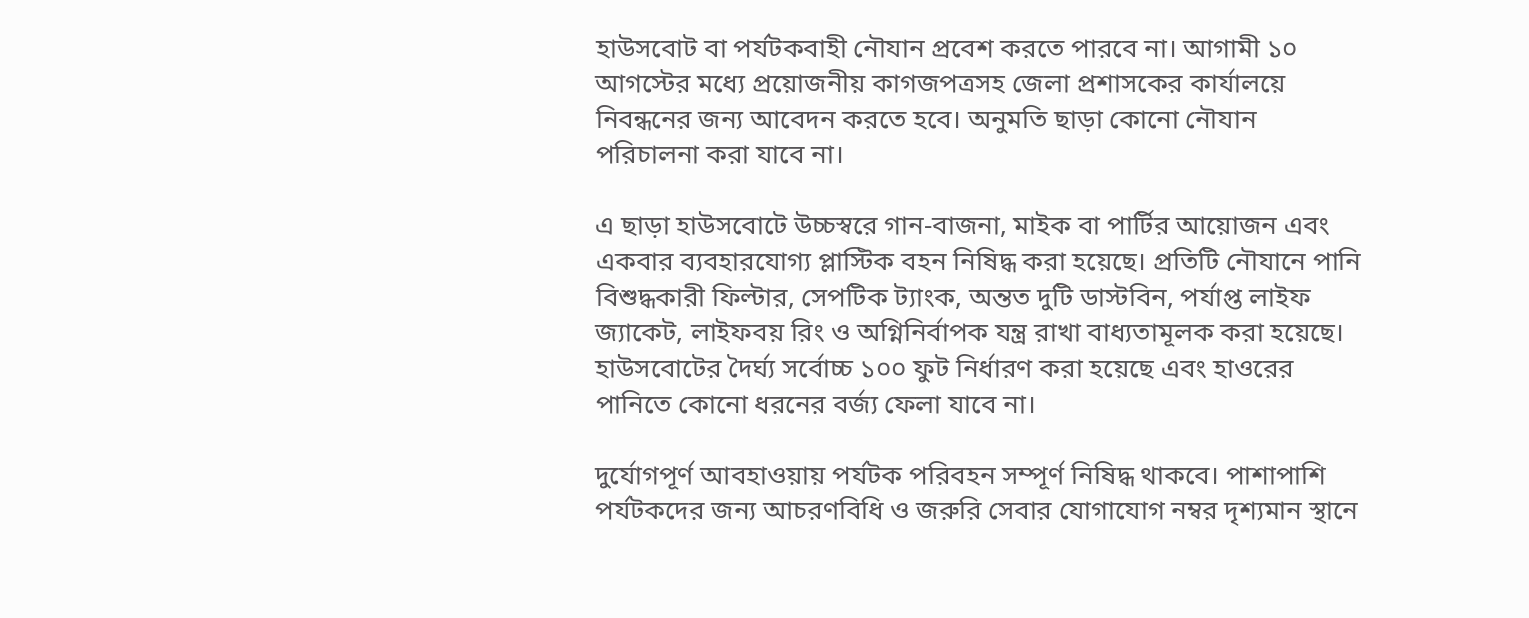হাউসবোট বা পর্যটকবাহী নৌযান প্রবেশ করতে পারবে না। আগামী ১০ আগস্টের মধ্যে প্রয়োজনীয় কাগজপত্রসহ জেলা প্রশাসকের কার্যালয়ে নিবন্ধনের জন্য আবেদন করতে হবে। অনুমতি ছাড়া কোনো নৌযান পরিচালনা করা যাবে না।

এ ছাড়া হাউসবোটে উচ্চস্বরে গান-বাজনা, মাইক বা পার্টির আয়োজন এবং একবার ব্যবহারযোগ্য প্লাস্টিক বহন নিষিদ্ধ করা হয়েছে। প্রতিটি নৌযানে পানি বিশুদ্ধকারী ফিল্টার, সেপটিক ট্যাংক, অন্তত দুটি ডাস্টবিন, পর্যাপ্ত লাইফ জ্যাকেট, লাইফবয় রিং ও অগ্নিনির্বাপক যন্ত্র রাখা বাধ্যতামূলক করা হয়েছে। হাউসবোটের দৈর্ঘ্য সর্বোচ্চ ১০০ ফুট নির্ধারণ করা হয়েছে এবং হাওরের পানিতে কোনো ধরনের বর্জ্য ফেলা যাবে না।

দুর্যোগপূর্ণ আবহাওয়ায় পর্যটক পরিবহন সম্পূর্ণ নিষিদ্ধ থাকবে। পাশাপাশি পর্যটকদের জন্য আচরণবিধি ও জরুরি সেবার যোগাযোগ নম্বর দৃশ্যমান স্থানে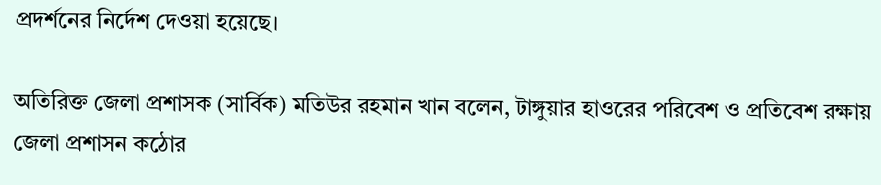প্রদর্শনের নির্দেশ দেওয়া হয়েছে।

অতিরিক্ত জেলা প্রশাসক (সার্বিক) মতিউর রহমান খান বলেন, টাঙ্গুয়ার হাওরের পরিবেশ ও প্রতিবেশ রক্ষায় জেলা প্রশাসন কঠোর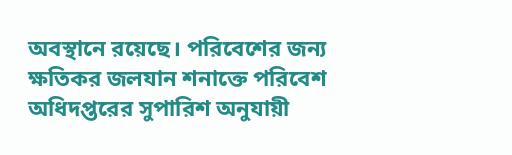অবস্থানে রয়েছে। পরিবেশের জন্য ক্ষতিকর জলযান শনাক্তে পরিবেশ অধিদপ্তরের সুপারিশ অনুযায়ী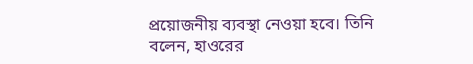প্রয়োজনীয় ব্যবস্থা নেওয়া হবে। তিনি বলেন, হাওরের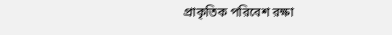প্রাকৃতিক পরিবেশ রক্ষা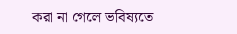করা না গেলে ভবিষ্যতে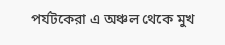পর্যটকেরা এ অঞ্চল থেকে মুখ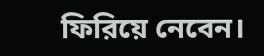ফিরিয়ে নেবেন।